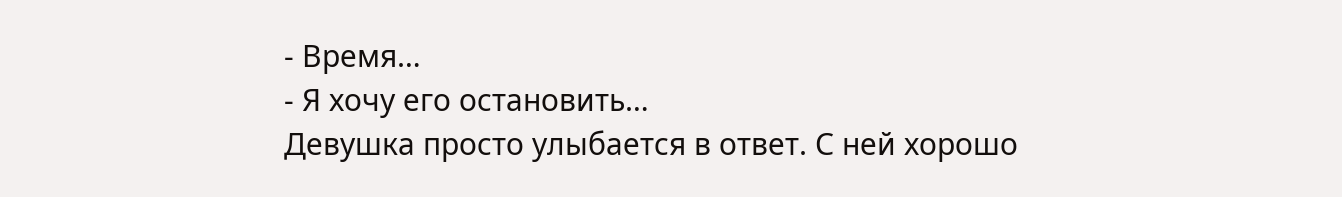- Время…
- Я хочу его остановить…
Девушка просто улыбается в ответ. С ней хорошо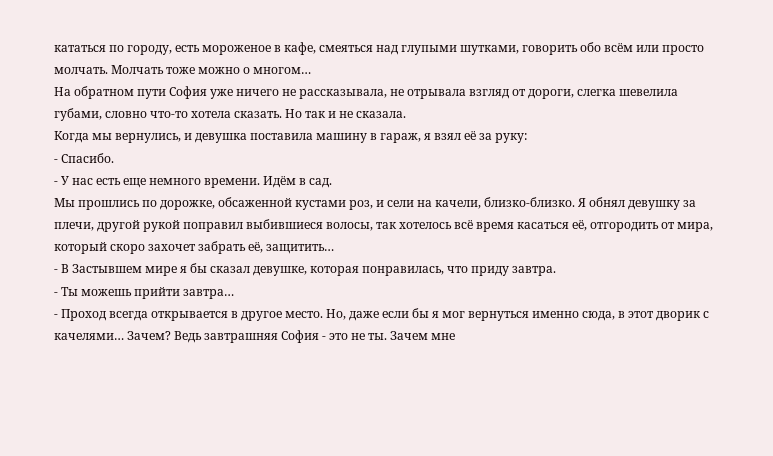кататься по городу, есть мороженое в кафе, смеяться над глупыми шутками, говорить обо всём или просто молчать. Молчать тоже можно о многом…
На обратном пути София уже ничего не рассказывала, не отрывала взгляд от дороги, слегка шевелила губами, словно что-то хотела сказать. Но так и не сказала.
Когда мы вернулись, и девушка поставила машину в гараж, я взял её за руку:
- Спасибо.
- У нас есть еще немного времени. Идём в сад.
Мы прошлись по дорожке, обсаженной кустами роз, и сели на качели, близко-близко. Я обнял девушку за плечи, другой рукой поправил выбившиеся волосы, так хотелось всё время касаться её, отгородить от мира, который скоро захочет забрать её, защитить…
- В Застывшем мире я бы сказал девушке, которая понравилась, что приду завтра.
- Ты можешь прийти завтра…
- Проход всегда открывается в другое место. Но, даже если бы я мог вернуться именно сюда, в этот дворик с качелями… Зачем? Ведь завтрашняя София - это не ты. Зачем мне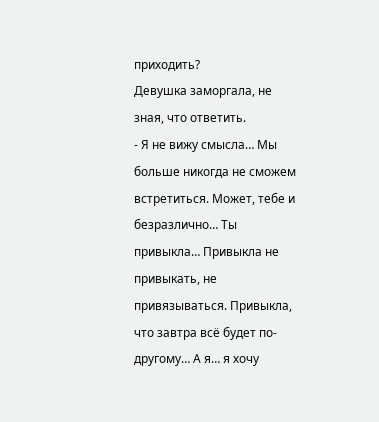приходить?
Девушка заморгала, не зная, что ответить.
- Я не вижу смысла… Мы больше никогда не сможем встретиться. Может, тебе и безразлично… Ты привыкла… Привыкла не привыкать, не привязываться. Привыкла, что завтра всё будет по-другому… А я… я хочу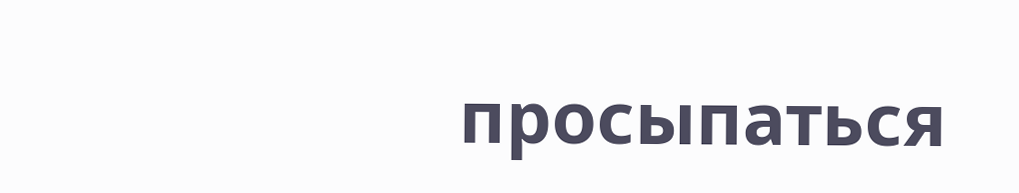просыпаться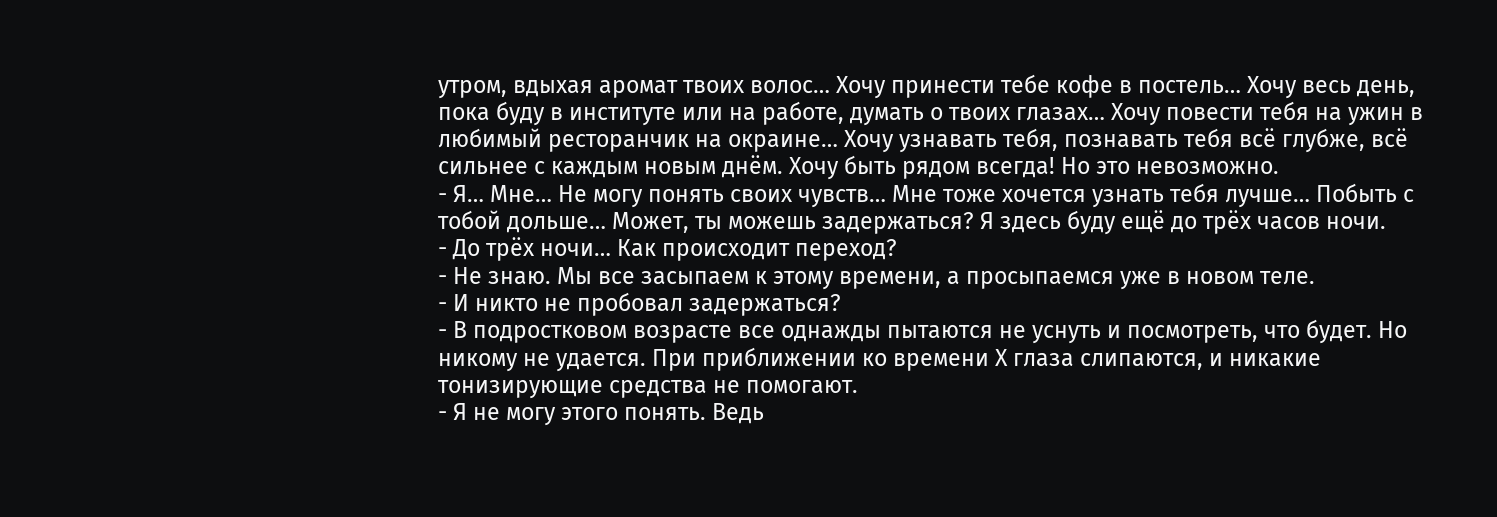утром, вдыхая аромат твоих волос… Хочу принести тебе кофе в постель… Хочу весь день, пока буду в институте или на работе, думать о твоих глазах… Хочу повести тебя на ужин в любимый ресторанчик на окраине… Хочу узнавать тебя, познавать тебя всё глубже, всё сильнее с каждым новым днём. Хочу быть рядом всегда! Но это невозможно.
- Я… Мне… Не могу понять своих чувств… Мне тоже хочется узнать тебя лучше… Побыть с тобой дольше… Может, ты можешь задержаться? Я здесь буду ещё до трёх часов ночи.
- До трёх ночи… Как происходит переход?
- Не знаю. Мы все засыпаем к этому времени, а просыпаемся уже в новом теле.
- И никто не пробовал задержаться?
- В подростковом возрасте все однажды пытаются не уснуть и посмотреть, что будет. Но никому не удается. При приближении ко времени Х глаза слипаются, и никакие тонизирующие средства не помогают.
- Я не могу этого понять. Ведь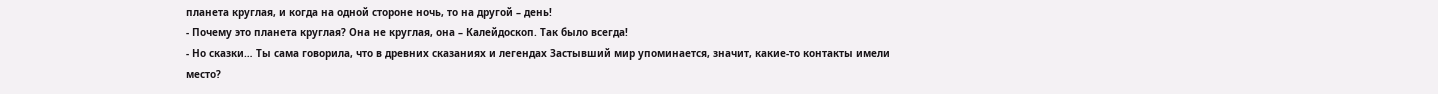планета круглая, и когда на одной стороне ночь, то на другой – день!
- Почему это планета круглая? Она не круглая, она – Калейдоскоп. Так было всегда!
- Но сказки… Ты сама говорила, что в древних сказаниях и легендах Застывший мир упоминается, значит, какие-то контакты имели место?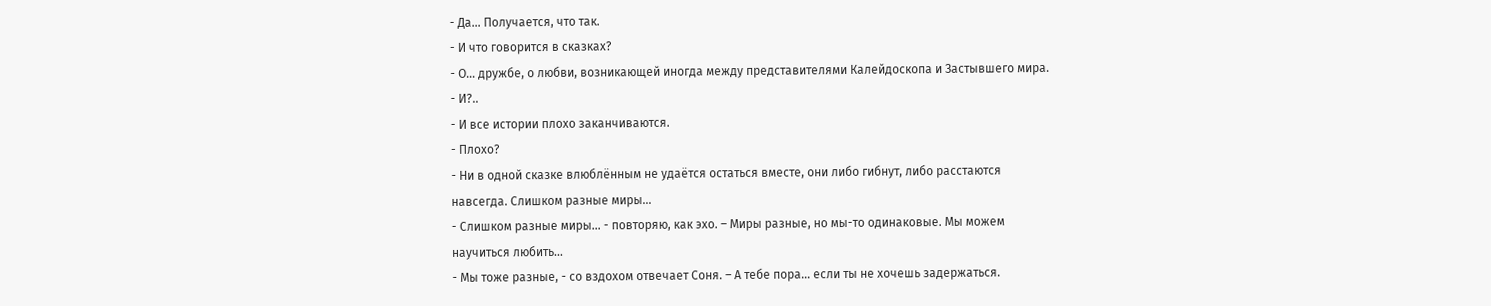- Да… Получается, что так.
- И что говорится в сказках?
- О… дружбе, о любви, возникающей иногда между представителями Калейдоскопа и Застывшего мира.
- И?..
- И все истории плохо заканчиваются.
- Плохо?
- Ни в одной сказке влюблённым не удаётся остаться вместе, они либо гибнут, либо расстаются навсегда. Слишком разные миры…
- Слишком разные миры… - повторяю, как эхо. – Миры разные, но мы-то одинаковые. Мы можем научиться любить…
- Мы тоже разные, - со вздохом отвечает Соня. – А тебе пора… если ты не хочешь задержаться.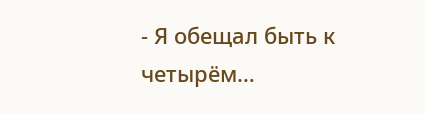- Я обещал быть к четырём…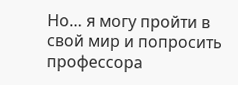Но… я могу пройти в свой мир и попросить профессора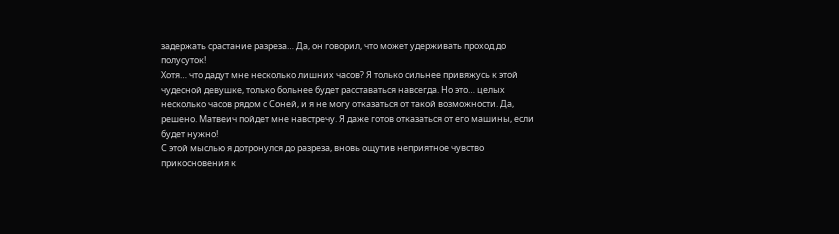задержать срастание разреза… Да, он говорил, что может удерживать проход до полусуток!
Хотя… что дадут мне несколько лишних часов? Я только сильнее привяжусь к этой чудесной девушке, только больнее будет расставаться навсегда. Но это… целых несколько часов рядом с Соней, и я не могу отказаться от такой возможности. Да, решено. Матвеич пойдет мне навстречу. Я даже готов отказаться от его машины, если будет нужно!
С этой мыслью я дотронулся до разреза, вновь ощутив неприятное чувство прикосновения к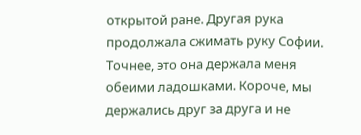открытой ране. Другая рука продолжала сжимать руку Софии. Точнее, это она держала меня обеими ладошками. Короче, мы держались друг за друга и не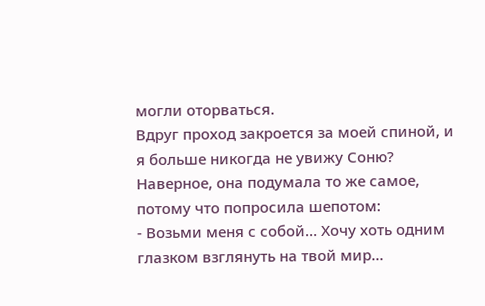могли оторваться.
Вдруг проход закроется за моей спиной, и я больше никогда не увижу Соню?
Наверное, она подумала то же самое, потому что попросила шепотом:
- Возьми меня с собой… Хочу хоть одним глазком взглянуть на твой мир…